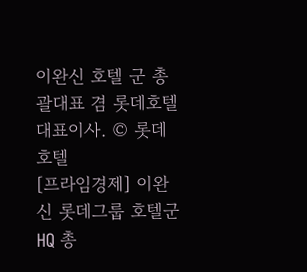이완신 호텔 군 총괄대표 겸 롯데호텔 대표이사. © 롯데호텔
[프라임경제] 이완신 롯데그룹 호텔군 HQ 총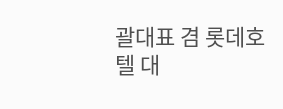괄대표 겸 롯데호텔 대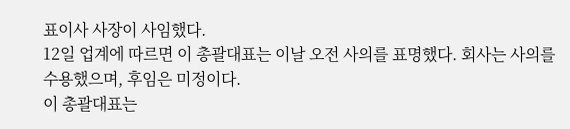표이사 사장이 사임했다.
12일 업계에 따르면 이 총괄대표는 이날 오전 사의를 표명했다. 회사는 사의를 수용했으며, 후임은 미정이다.
이 총괄대표는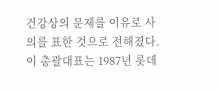건강상의 문제를 이유로 사의를 표한 것으로 전해졌다.
이 총괄대표는 1987년 롯데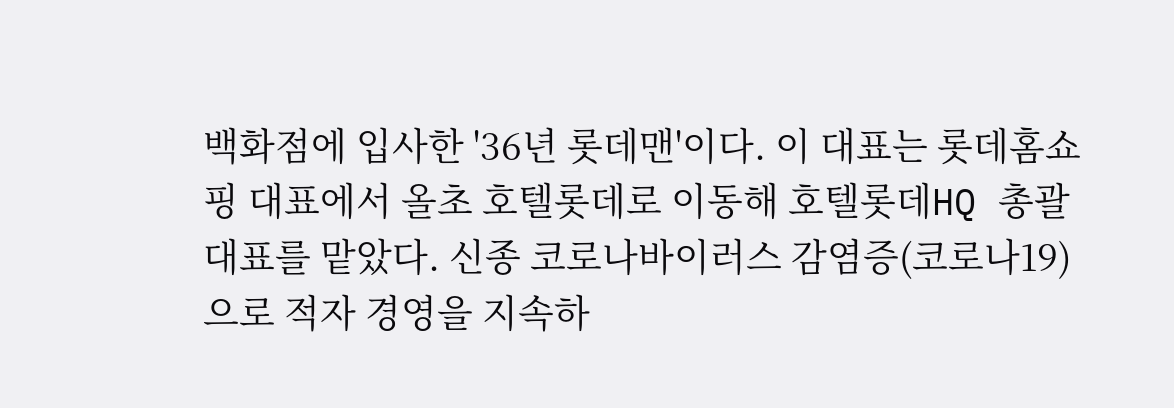백화점에 입사한 '36년 롯데맨'이다. 이 대표는 롯데홈쇼핑 대표에서 올초 호텔롯데로 이동해 호텔롯데HQ 총괄대표를 맡았다. 신종 코로나바이러스 감염증(코로나19)으로 적자 경영을 지속하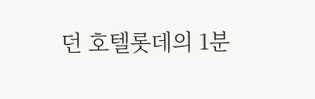던 호텔롯데의 1분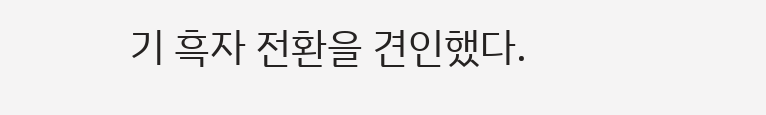기 흑자 전환을 견인했다.